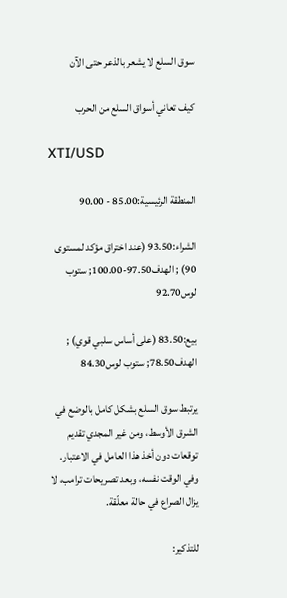سوق السلع لا يشعر بالذعر حتى الآن

كيف تعاني أسواق السلع من الحرب

XTI/USD

المنطقة الرئيسية:85.00 - 90.00

الشراء:93.50 (عند اختراق مؤكد لمستوى 90) ; الهدف97.50-100.00; ستوب لوس92.70

بيع:83.50 (على أساس سلبي قوي) ; الهدف78.50; ستوب لوس84.30

يرتبط سوق السلع بشكل كامل بالوضع في الشرق الأوسط، ومن غير المجدي تقديم توقعات دون أخذ هذا العامل في الاعتبار. وفي الوقت نفسه، وبعد تصريحات ترامب، لا يزال الصراع في حالة معلّقة.

للتذكير: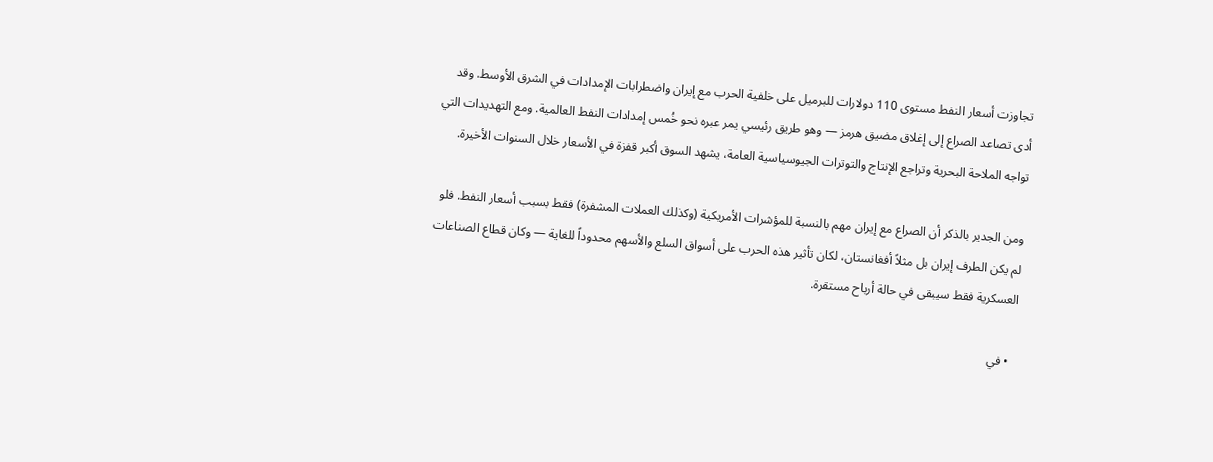تجاوزت أسعار النفط مستوى 110 دولارات للبرميل على خلفية الحرب مع إيران واضطرابات الإمدادات في الشرق الأوسط. وقد أدى تصاعد الصراع إلى إغلاق مضيق هرمز — وهو طريق رئيسي يمر عبره نحو خُمس إمدادات النفط العالمية. ومع التهديدات التي تواجه الملاحة البحرية وتراجع الإنتاج والتوترات الجيوسياسية العامة، يشهد السوق أكبر قفزة في الأسعار خلال السنوات الأخيرة.

ومن الجدير بالذكر أن الصراع مع إيران مهم بالنسبة للمؤشرات الأمريكية (وكذلك العملات المشفرة) فقط بسبب أسعار النفط. فلو لم يكن الطرف إيران بل مثلاً أفغانستان، لكان تأثير هذه الحرب على أسواق السلع والأسهم محدوداً للغاية — وكان قطاع الصناعات العسكرية فقط سيبقى في حالة أرباح مستقرة.

  • في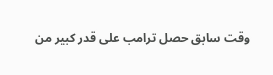وقت سابق حصل ترامب على قدر كبير من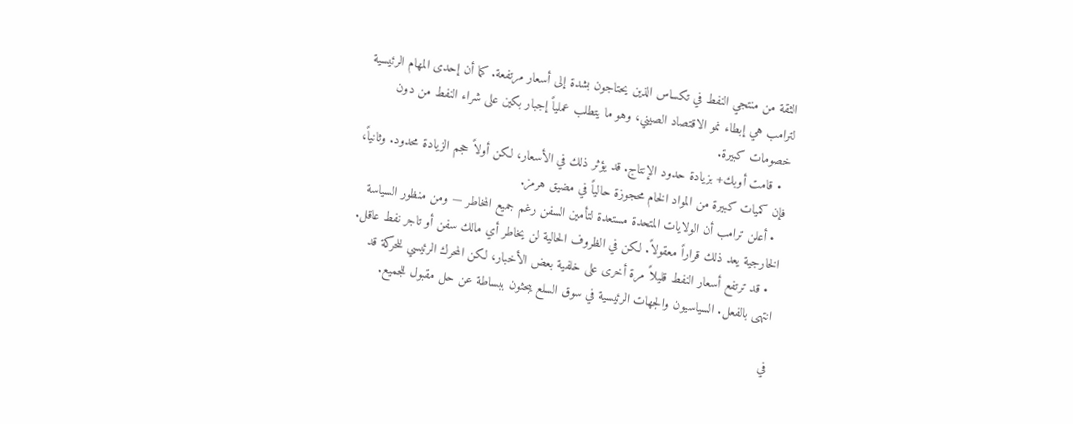الثقة من منتجي النفط في تكساس الذين يحتاجون بشدة إلى أسعار مرتفعة. كما أن إحدى المهام الرئيسية لترامب هي إبطاء نمو الاقتصاد الصيني، وهو ما يتطلب عملياً إجبار بكين على شراء النفط من دون خصومات كبيرة.
  • قامت أوبك+ بزيادة حدود الإنتاج. قد يؤثر ذلك في الأسعار، لكن أولاً حجم الزيادة محدود. وثانياً، فإن كميات كبيرة من المواد الخام محجوزة حالياً في مضيق هرمز.
  • أعلن ترامب أن الولايات المتحدة مستعدة لتأمين السفن رغم جميع المخاطر — ومن منظور السياسة الخارجية يعد ذلك قراراً معقولاً. لكن في الظروف الحالية لن يخاطر أي مالك سفن أو تاجر نفط عاقل.
  • قد ترتفع أسعار النفط قليلاً مرة أخرى على خلفية بعض الأخبار، لكن المحرك الرئيسي للحركة قد انتهى بالفعل. السياسيون والجهات الرئيسية في سوق السلع يبحثون ببساطة عن حل مقبول للجميع.

في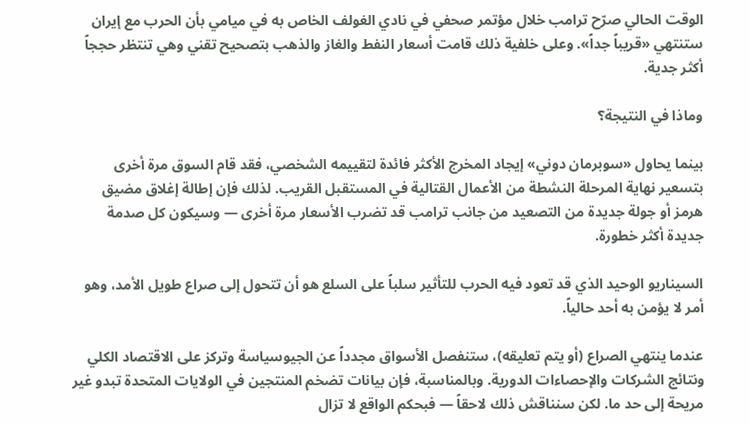الوقت الحالي صرّح ترامب خلال مؤتمر صحفي في نادي الغولف الخاص به في ميامي بأن الحرب مع إيران ستنتهي «قريباً جداً». وعلى خلفية ذلك قامت أسعار النفط والغاز والذهب بتصحيح تقني وهي تنتظر حججاً أكثر جدية.

وماذا في النتيجة؟

بينما يحاول «سوبرمان دوني» إيجاد المخرج الأكثر فائدة لتقييمه الشخصي، فقد قام السوق مرة أخرى بتسعير نهاية المرحلة النشطة من الأعمال القتالية في المستقبل القريب. لذلك فإن إطالة إغلاق مضيق هرمز أو جولة جديدة من التصعيد من جانب ترامب قد تضرب الأسعار مرة أخرى — وسيكون كل صدمة جديدة أكثر خطورة.

السيناريو الوحيد الذي قد تعود فيه الحرب للتأثير سلباً على السلع هو أن تتحول إلى صراع طويل الأمد، وهو أمر لا يؤمن به أحد حالياً.

عندما ينتهي الصراع (أو يتم تعليقه)، ستنفصل الأسواق مجدداً عن الجيوسياسة وتركز على الاقتصاد الكلي ونتائج الشركات والإحصاءات الدورية. وبالمناسبة، فإن بيانات تضخم المنتجين في الولايات المتحدة تبدو غير مريحة إلى حد ما. لكن سنناقش ذلك لاحقاً — فبحكم الواقع لا تزال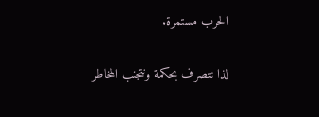الحرب مستمرة.

لذا نتصرف بحكمة ونتجنب المخاطر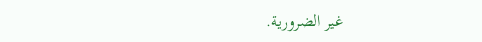غير الضرورية.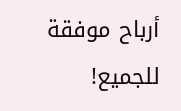أرباح موفقة للجميع!